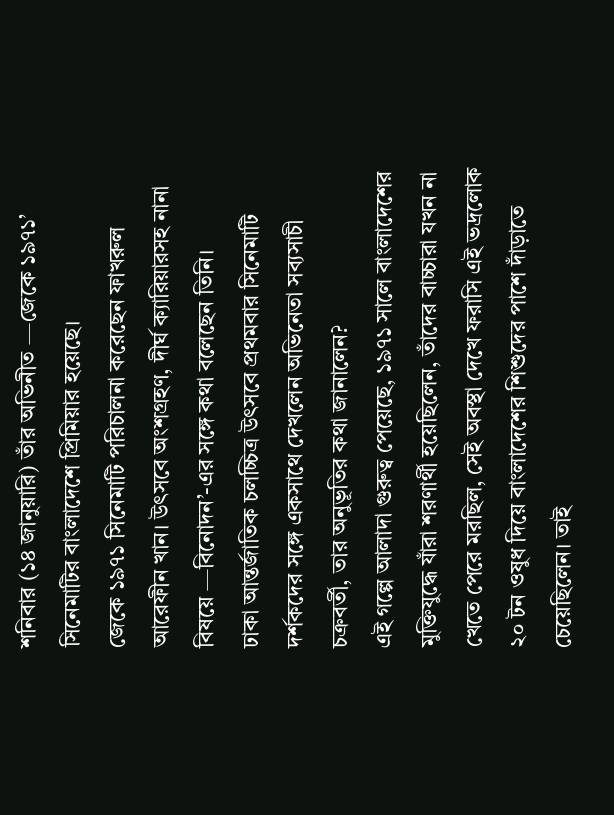শনিবার (১৪ জানুয়ারি) তাঁর অভিনীত —জেকে ১৯৭১’ সিনেমাটির বাংলাদেশে প্রিমিয়ার হয়েছে।
জেকে ১৯৭১ সিনেমাটি পরিচালনা করেছেন ফাখরুল আরেফীন খান। উৎসবে অংশগ্রহণ, দীর্ঘ ক্যারিয়ারসহ নানা বিষয়ে —বিনোদন’-এর সঙ্গে কথা বলেছেন তিনি।
ঢাকা আন্তর্জাতিক চলচ্চিত্র উৎসবে প্রথমবার সিনেমাটি দর্শকদের সঙ্গে একসাথে দেখলেন অভিনেতা সব্যসাচী চক্রবর্তী, তার অনুভূতির কথা জানালেন?
এই গল্পে আলাদা গুরুত্ব পেয়েছে, ১৯৭১ সালে বাংলাদেশের মুক্তিযুদ্ধে যাঁরা শরণার্থী হয়েছিলেন, তাঁদের বাচ্চারা যখন না খেতে পেরে মরছিল, সেই অবস্থা দেখে ফরাসি এই ভদ্রলোক ২০ টন ওষুধ দিয়ে বাংলাদেশের শিশুদের পাশে দাঁড়াতে চেয়েছিলেন। তাই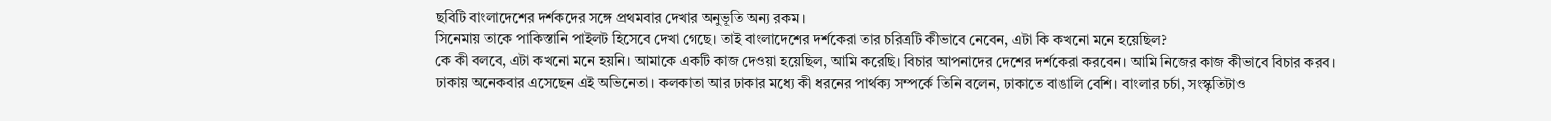ছবিটি বাংলাদেশের দর্শকদের সঙ্গে প্রথমবার দেখার অনুভূতি অন্য রকম।
সিনেমায় তাকে পাকিস্তানি পাইলট হিসেবে দেখা গেছে। তাই বাংলাদেশের দর্শকেরা তার চরিত্রটি কীভাবে নেবেন, এটা কি কখনো মনে হয়েছিল?
কে কী বলবে, এটা কখনো মনে হয়নি। আমাকে একটি কাজ দেওয়া হয়েছিল, আমি করেছি। বিচার আপনাদের দেশের দর্শকেরা করবেন। আমি নিজের কাজ কীভাবে বিচার করব।
ঢাকায় অনেকবার এসেছেন এই অভিনেতা। কলকাতা আর ঢাকার মধ্যে কী ধরনের পার্থক্য সম্পর্কে তিনি বলেন, ঢাকাতে বাঙালি বেশি। বাংলার চর্চা, সংস্কৃতিটাও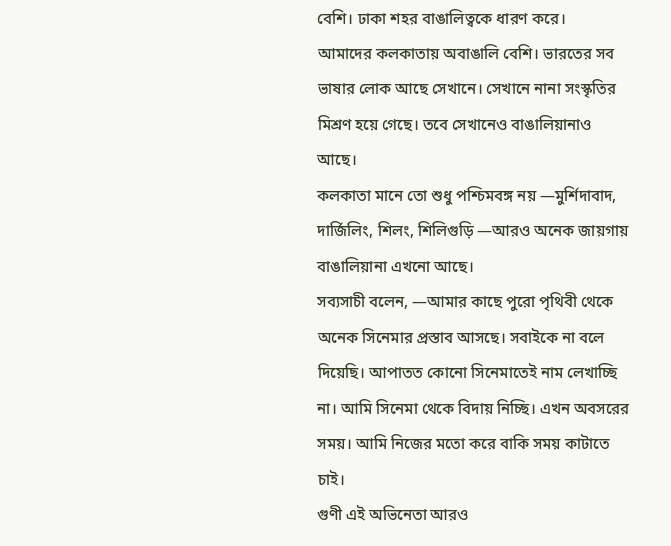বেশি। ঢাকা শহর বাঙালিত্বকে ধারণ করে।
আমাদের কলকাতায় অবাঙালি বেশি। ভারতের সব ভাষার লোক আছে সেখানে। সেখানে নানা সংস্কৃতির মিশ্রণ হয়ে গেছে। তবে সেখানেও বাঙালিয়ানাও আছে।
কলকাতা মানে তো শুধু পশ্চিমবঙ্গ নয় —মুর্শিদাবাদ, দার্জিলিং, শিলং, শিলিগুড়ি —আরও অনেক জায়গায় বাঙালিয়ানা এখনো আছে।
সব্যসাচী বলেন, —আমার কাছে পুরো পৃথিবী থেকে অনেক সিনেমার প্রস্তাব আসছে। সবাইকে না বলে দিয়েছি। আপাতত কোনো সিনেমাতেই নাম লেখাচ্ছি না। আমি সিনেমা থেকে বিদায় নিচ্ছি। এখন অবসরের সময়। আমি নিজের মতো করে বাকি সময় কাটাতে চাই।
গুণী এই অভিনেতা আরও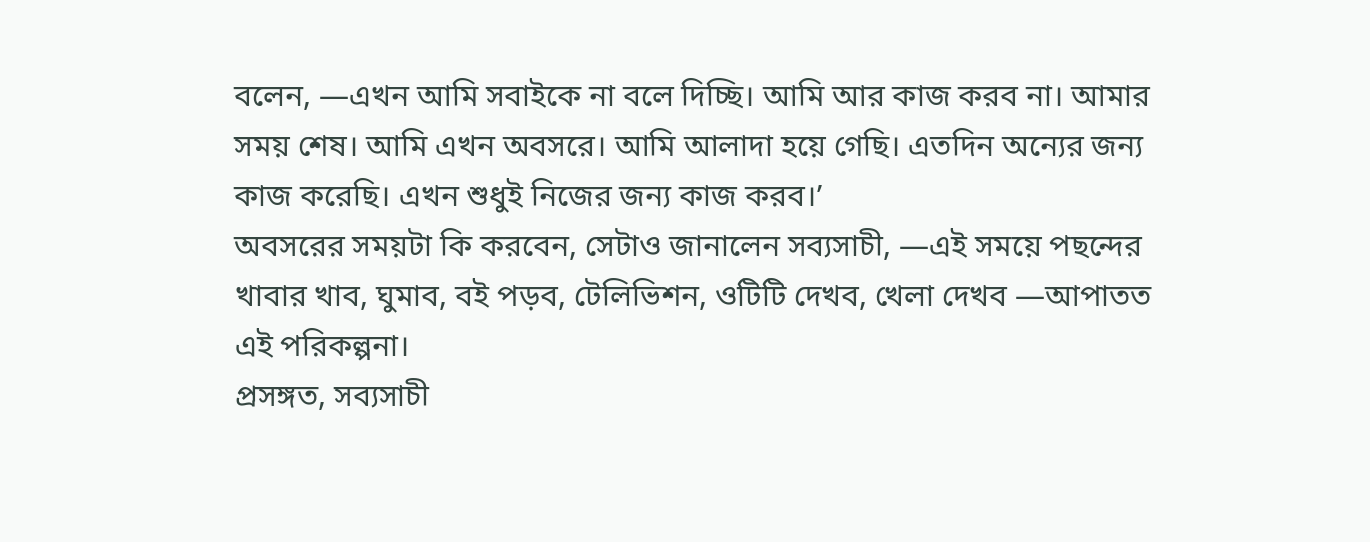বলেন, —এখন আমি সবাইকে না বলে দিচ্ছি। আমি আর কাজ করব না। আমার সময় শেষ। আমি এখন অবসরে। আমি আলাদা হয়ে গেছি। এতদিন অন্যের জন্য কাজ করেছি। এখন শুধুই নিজের জন্য কাজ করব।’
অবসরের সময়টা কি করবেন, সেটাও জানালেন সব্যসাচী, —এই সময়ে পছন্দের খাবার খাব, ঘুমাব, বই পড়ব, টেলিভিশন, ওটিটি দেখব, খেলা দেখব —আপাতত এই পরিকল্পনা।
প্রসঙ্গত, সব্যসাচী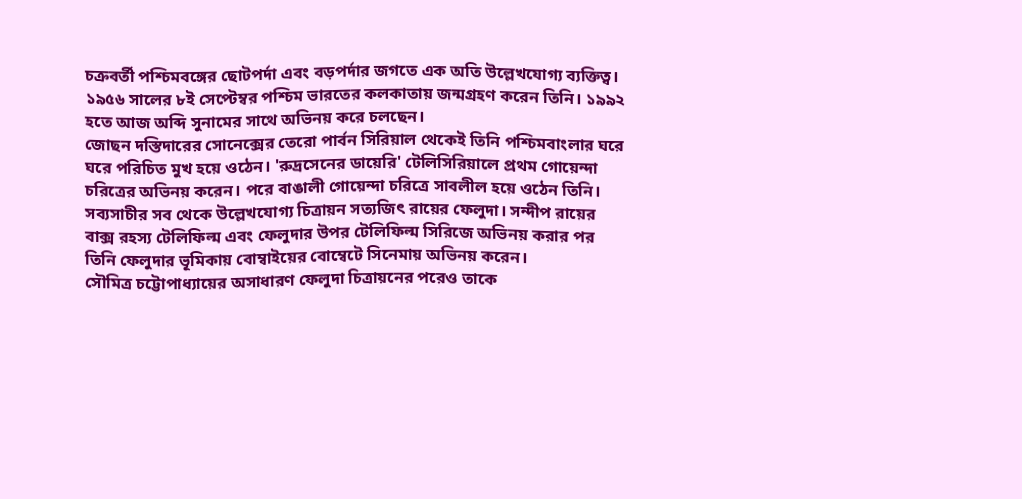চক্রবর্তী পশ্চিমবঙ্গের ছোটপর্দা এবং বড়পর্দার জগতে এক অতি উল্লেখযোগ্য ব্যক্তিত্ব। ১৯৫৬ সালের ৮ই সেপ্টেম্বর পশ্চিম ভারতের কলকাতায় জন্মগ্রহণ করেন তিনি। ১৯৯২ হতে আজ অব্দি সুনামের সাথে অভিনয় করে চলছেন।
জোছন দস্তিদারের সোনেক্সের তেরো পার্বন সিরিয়াল থেকেই তিনি পশ্চিমবাংলার ঘরে ঘরে পরিচিত মুখ হয়ে ওঠেন। 'রুদ্রসেনের ডায়েরি' টেলিসিরিয়ালে প্রথম গোয়েন্দা চরিত্রের অভিনয় করেন। পরে বাঙালী গোয়েন্দা চরিত্রে সাবলীল হয়ে ওঠেন তিনি।
সব্যসাচীর সব থেকে উল্লেখযোগ্য চিত্রায়ন সত্যজিৎ রায়ের ফেলুদা। সন্দীপ রায়ের বাক্স রহস্য টেলিফিল্ম এবং ফেলুদার উপর টেলিফিল্ম সিরিজে অভিনয় করার পর তিনি ফেলুদার ভূমিকায় বোম্বাইয়ের বোম্বেটে সিনেমায় অভিনয় করেন।
সৌমিত্র চট্টোপাধ্যায়ের অসাধারণ ফেলুদা চিত্রায়নের পরেও তাকে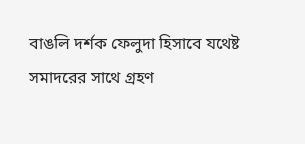বাঙলি দর্শক ফেলুদা হিসাবে যথেষ্ট সমাদরের সাথে গ্রহণ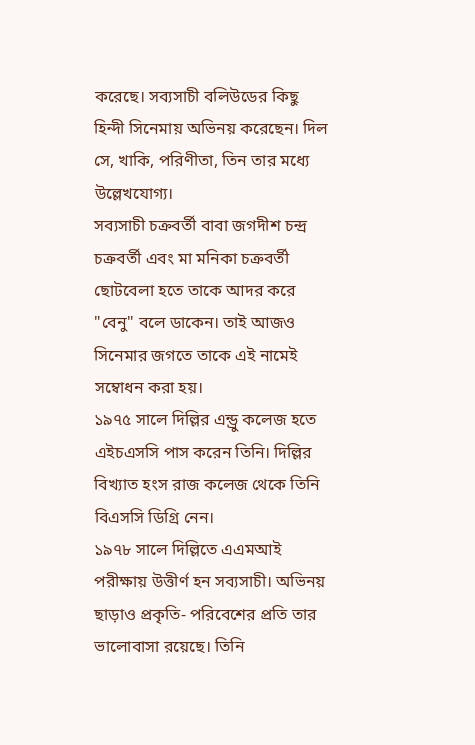করেছে। সব্যসাচী বলিউডের কিছু হিন্দী সিনেমায় অভিনয় করেছেন। দিল সে, খাকি, পরিণীতা, তিন তার মধ্যে উল্লেখযোগ্য।
সব্যসাচী চক্রবর্তী বাবা জগদীশ চন্দ্র চক্রবর্তী এবং মা মনিকা চক্রবর্তী ছোটবেলা হতে তাকে আদর করে "বেনু" বলে ডাকেন। তাই আজও সিনেমার জগতে তাকে এই নামেই সম্বোধন করা হয়।
১৯৭৫ সালে দিল্লির এন্ড্রু কলেজ হতে এইচএসসি পাস করেন তিনি। দিল্লির বিখ্যাত হংস রাজ কলেজ থেকে তিনি বিএসসি ডিগ্রি নেন।
১৯৭৮ সালে দিল্লিতে এএমআই পরীক্ষায় উত্তীর্ণ হন সব্যসাচী। অভিনয় ছাড়াও প্রকৃতি- পরিবেশের প্রতি তার ভালোবাসা রয়েছে। তিনি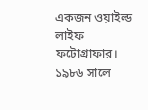একজন ওয়াইল্ড লাইফ ফটোগ্রাফার।
১৯৮৬ সালে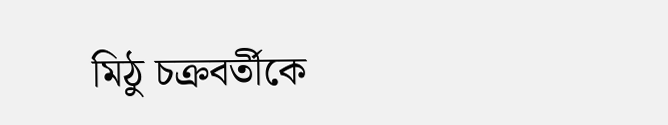মিঠু চক্রবর্তীকে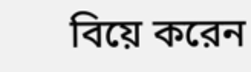বিয়ে করেন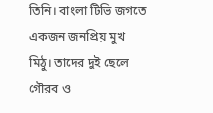তিনি। বাংলা টিভি জগতে একজন জনপ্রিয় মুখ মিঠু। তাদের দুই ছেলে গৌরব ও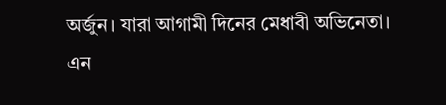অর্জুন। যারা আগামী দিনের মেধাবী অভিনেতা।
এন